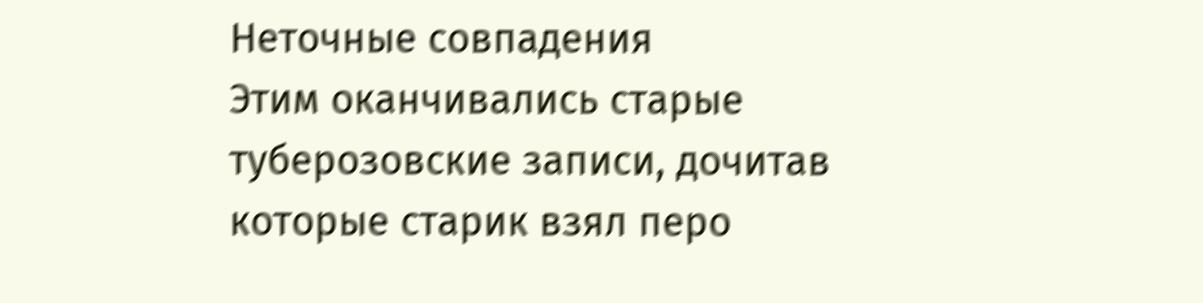Неточные совпадения
Этим оканчивались старые туберозовские записи, дочитав которые старик взял перо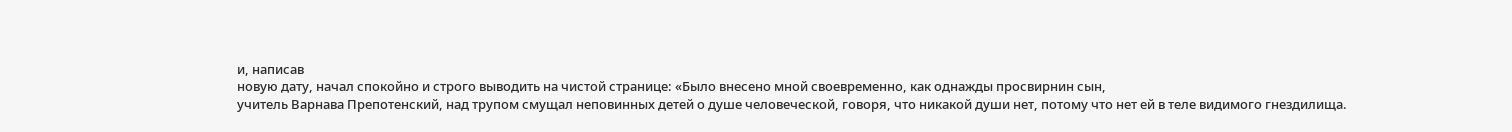и, написав
новую дату, начал спокойно и строго выводить на чистой странице: «Было внесено мной своевременно, как однажды просвирнин сын,
учитель Варнава Препотенский, над трупом смущал неповинных детей о душе человеческой, говоря, что никакой души нет, потому что нет ей в теле видимого гнездилища.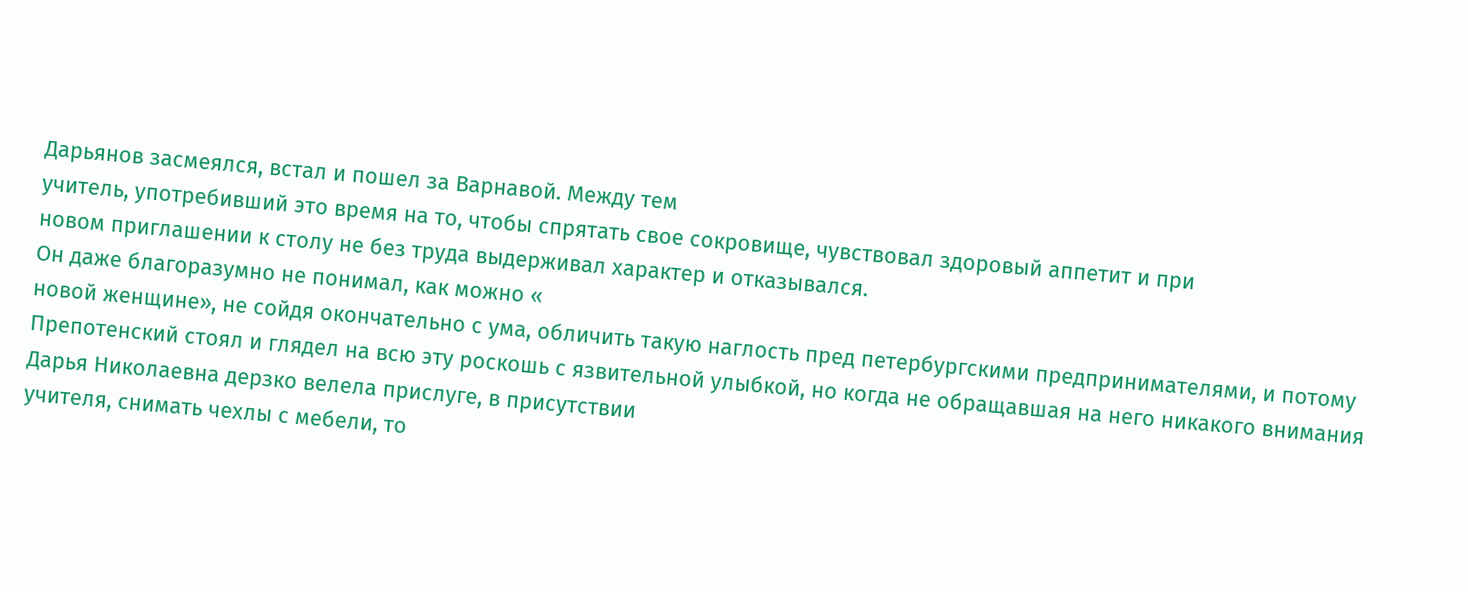Дарьянов засмеялся, встал и пошел за Варнавой. Между тем
учитель, употребивший это время на то, чтобы спрятать свое сокровище, чувствовал здоровый аппетит и при
новом приглашении к столу не без труда выдерживал характер и отказывался.
Он даже благоразумно не понимал, как можно «
новой женщине», не сойдя окончательно с ума, обличить такую наглость пред петербургскими предпринимателями, и потому Препотенский стоял и глядел на всю эту роскошь с язвительной улыбкой, но когда не обращавшая на него никакого внимания Дарья Николаевна дерзко велела прислуге, в присутствии
учителя, снимать чехлы с мебели, то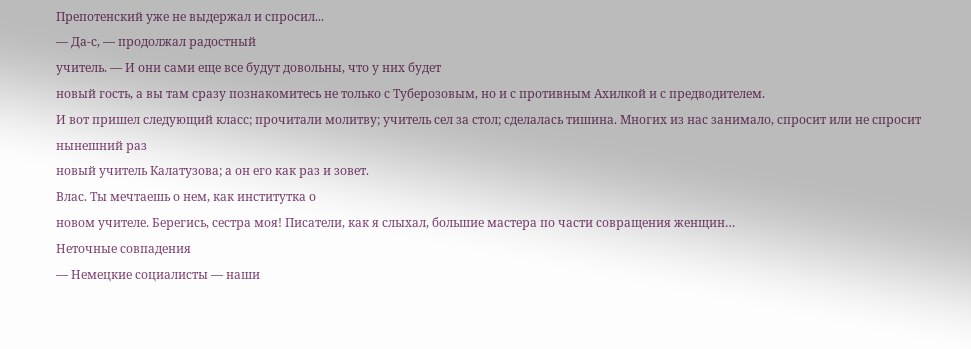Препотенский уже не выдержал и спросил...
— Да-с, — продолжал радостный
учитель. — И они сами еще все будут довольны, что у них будет
новый гость, а вы там сразу познакомитесь не только с Туберозовым, но и с противным Ахилкой и с предводителем.
И вот пришел следующий класс; прочитали молитву; учитель сел за стол; сделалась тишина. Многих из нас занимало, спросит или не спросит нынешний раз
новый учитель Калатузова; а он его как раз и зовет.
Влас. Ты мечтаешь о нем, как институтка о
новом учителе. Берегись, сестра моя! Писатели, как я слыхал, большие мастера по части совращения женщин…
Неточные совпадения
— Немецкие социалисты — наши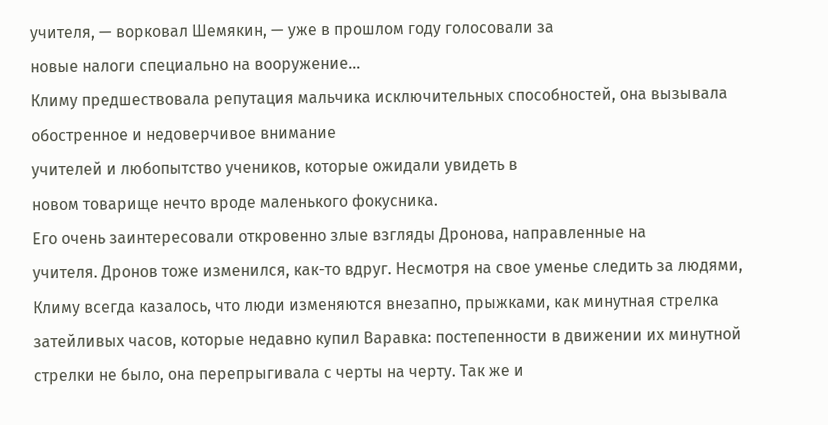учителя, — ворковал Шемякин, — уже в прошлом году голосовали за
новые налоги специально на вооружение…
Климу предшествовала репутация мальчика исключительных способностей, она вызывала обостренное и недоверчивое внимание
учителей и любопытство учеников, которые ожидали увидеть в
новом товарище нечто вроде маленького фокусника.
Его очень заинтересовали откровенно злые взгляды Дронова, направленные на
учителя. Дронов тоже изменился, как-то вдруг. Несмотря на свое уменье следить за людями, Климу всегда казалось, что люди изменяются внезапно, прыжками, как минутная стрелка затейливых часов, которые недавно купил Варавка: постепенности в движении их минутной стрелки не было, она перепрыгивала с черты на черту. Так же и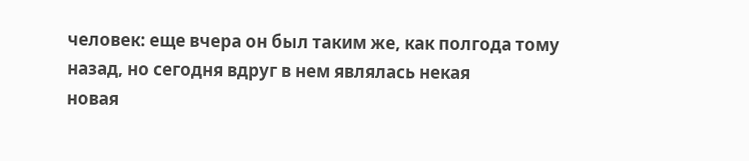человек: еще вчера он был таким же, как полгода тому назад, но сегодня вдруг в нем являлась некая
новая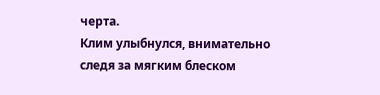черта.
Клим улыбнулся, внимательно следя за мягким блеском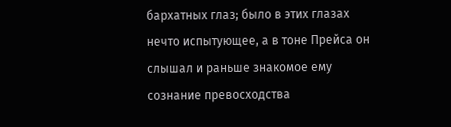бархатных глаз; было в этих глазах нечто испытующее, а в тоне Прейса он слышал и раньше знакомое ему сознание превосходства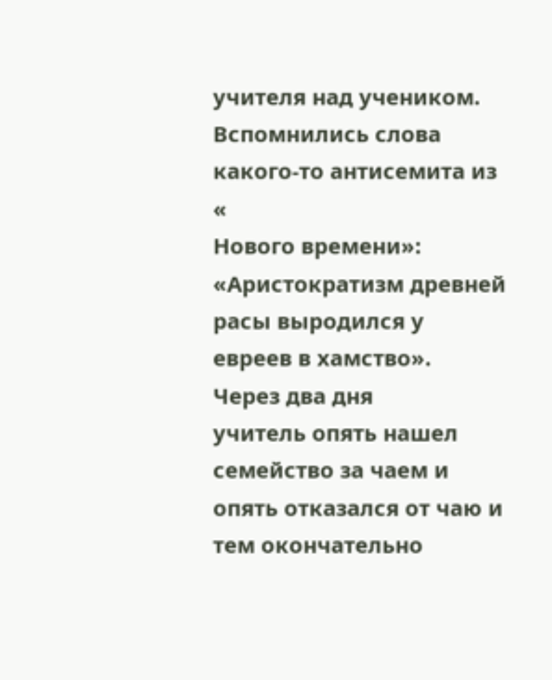учителя над учеником. Вспомнились слова какого-то антисемита из «
Нового времени»: «Аристократизм древней расы выродился у евреев в хамство».
Через два дня
учитель опять нашел семейство за чаем и опять отказался от чаю и тем окончательно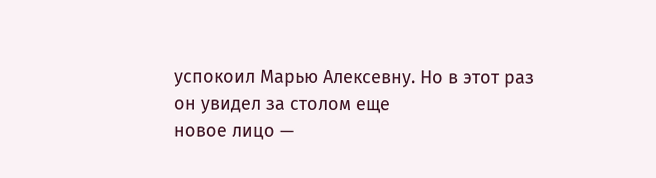успокоил Марью Алексевну. Но в этот раз он увидел за столом еще
новое лицо —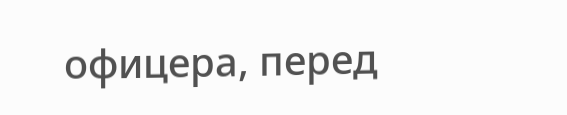офицера, перед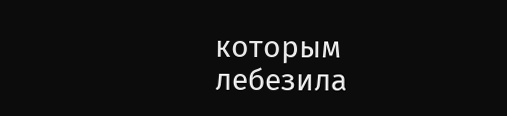которым лебезила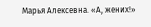Марья Алексевна. «А, жених!»